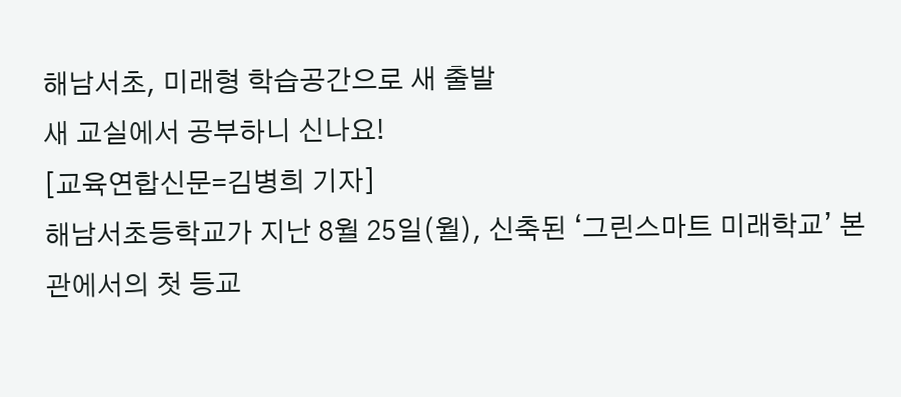해남서초, 미래형 학습공간으로 새 출발
새 교실에서 공부하니 신나요!
[교육연합신문=김병희 기자]
해남서초등학교가 지난 8월 25일(월), 신축된 ‘그린스마트 미래학교’ 본관에서의 첫 등교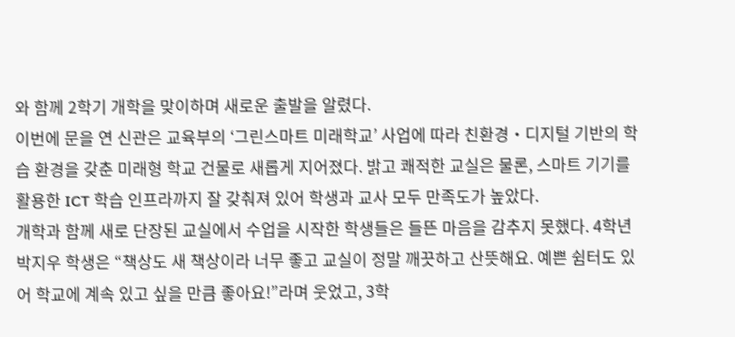와 함께 2학기 개학을 맞이하며 새로운 출발을 알렸다.
이번에 문을 연 신관은 교육부의 ‘그린스마트 미래학교’ 사업에 따라 친환경‧디지털 기반의 학습 환경을 갖춘 미래형 학교 건물로 새롭게 지어졌다. 밝고 쾌적한 교실은 물론, 스마트 기기를 활용한 ICT 학습 인프라까지 잘 갖춰져 있어 학생과 교사 모두 만족도가 높았다.
개학과 함께 새로 단장된 교실에서 수업을 시작한 학생들은 들뜬 마음을 감추지 못했다. 4학년 박지우 학생은 “책상도 새 책상이라 너무 좋고 교실이 정말 깨끗하고 산뜻해요. 예쁜 쉼터도 있어 학교에 계속 있고 싶을 만큼 좋아요!”라며 웃었고, 3학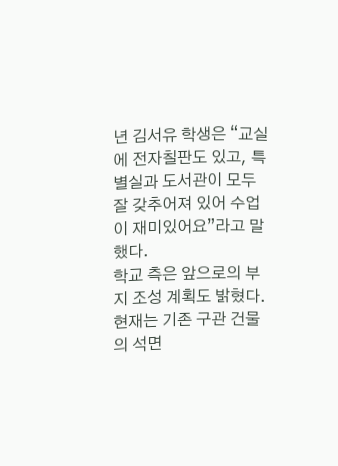년 김서유 학생은 “교실에 전자칠판도 있고, 특별실과 도서관이 모두 잘 갖추어져 있어 수업이 재미있어요”라고 말했다.
학교 측은 앞으로의 부지 조성 계획도 밝혔다. 현재는 기존 구관 건물의 석면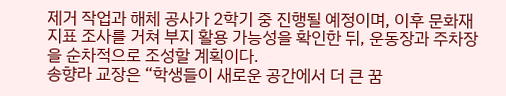제거 작업과 해체 공사가 2학기 중 진행될 예정이며, 이후 문화재 지표 조사를 거쳐 부지 활용 가능성을 확인한 뒤, 운동장과 주차장을 순차적으로 조성할 계획이다.
송향라 교장은 “학생들이 새로운 공간에서 더 큰 꿈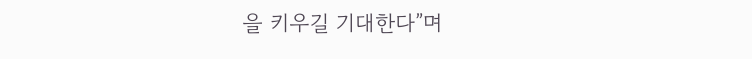을 키우길 기대한다”며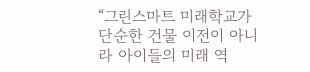“그린스마트 미래학교가 단순한 건물 이전이 아니라 아이들의 미래 역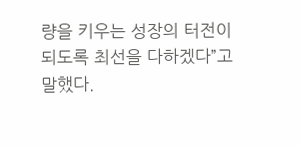량을 키우는 성장의 터전이 되도록 최선을 다하겠다”고 말했다.